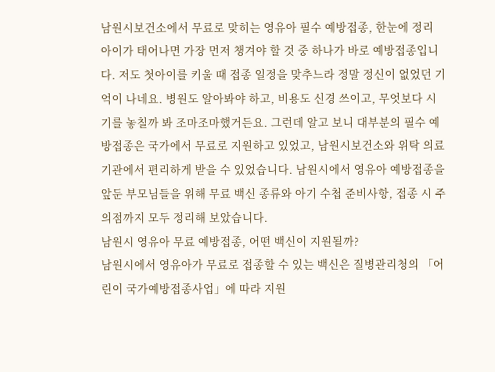남원시보건소에서 무료로 맞히는 영유아 필수 예방접종, 한눈에 정리
아이가 태어나면 가장 먼저 챙겨야 할 것 중 하나가 바로 예방접종입니다. 저도 첫아이를 키울 때 접종 일정을 맞추느라 정말 정신이 없었던 기억이 나네요. 병원도 알아봐야 하고, 비용도 신경 쓰이고, 무엇보다 시기를 놓칠까 봐 조마조마했거든요. 그런데 알고 보니 대부분의 필수 예방접종은 국가에서 무료로 지원하고 있었고, 남원시보건소와 위탁 의료기관에서 편리하게 받을 수 있었습니다. 남원시에서 영유아 예방접종을 앞둔 부모님들을 위해 무료 백신 종류와 아기 수첩 준비사항, 접종 시 주의점까지 모두 정리해 보았습니다.
남원시 영유아 무료 예방접종, 어떤 백신이 지원될까?
남원시에서 영유아가 무료로 접종할 수 있는 백신은 질병관리청의 「어린이 국가예방접종사업」에 따라 지원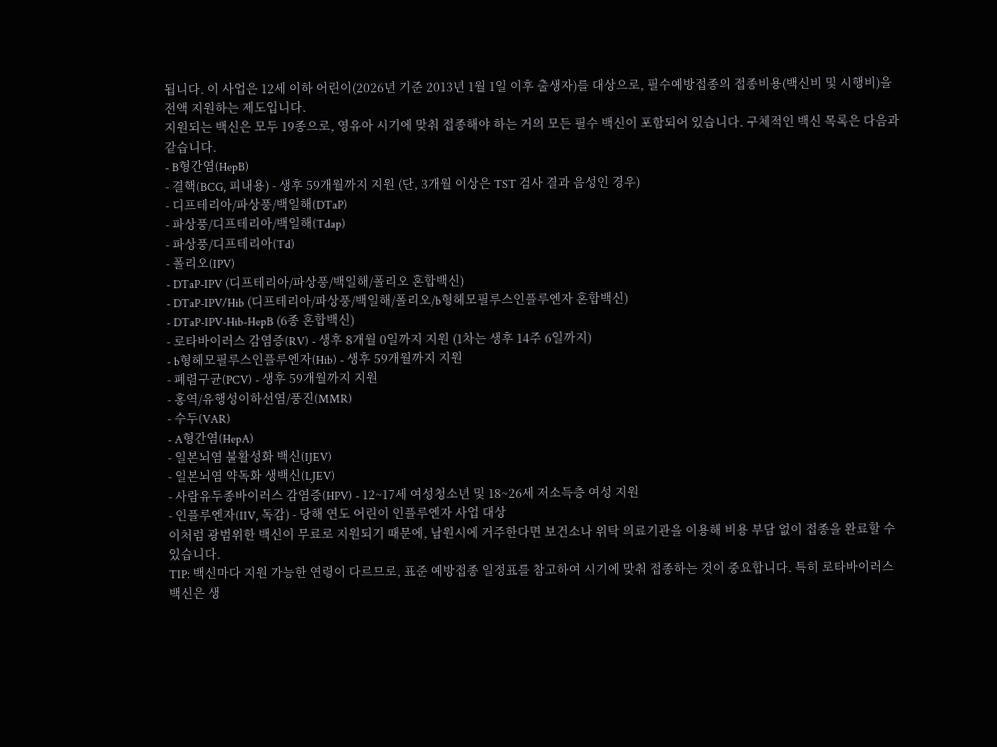됩니다. 이 사업은 12세 이하 어린이(2026년 기준 2013년 1월 1일 이후 출생자)를 대상으로, 필수예방접종의 접종비용(백신비 및 시행비)을 전액 지원하는 제도입니다.
지원되는 백신은 모두 19종으로, 영유아 시기에 맞춰 접종해야 하는 거의 모든 필수 백신이 포함되어 있습니다. 구체적인 백신 목록은 다음과 같습니다.
- B형간염(HepB)
- 결핵(BCG, 피내용) - 생후 59개월까지 지원 (단, 3개월 이상은 TST 검사 결과 음성인 경우)
- 디프테리아/파상풍/백일해(DTaP)
- 파상풍/디프테리아/백일해(Tdap)
- 파상풍/디프테리아(Td)
- 폴리오(IPV)
- DTaP-IPV (디프테리아/파상풍/백일해/폴리오 혼합백신)
- DTaP-IPV/Hib (디프테리아/파상풍/백일해/폴리오/b형헤모필루스인플루엔자 혼합백신)
- DTaP-IPV-Hib-HepB (6종 혼합백신)
- 로타바이러스 감염증(RV) - 생후 8개월 0일까지 지원 (1차는 생후 14주 6일까지)
- b형헤모필루스인플루엔자(Hib) - 생후 59개월까지 지원
- 폐렴구균(PCV) - 생후 59개월까지 지원
- 홍역/유행성이하선염/풍진(MMR)
- 수두(VAR)
- A형간염(HepA)
- 일본뇌염 불활성화 백신(IJEV)
- 일본뇌염 약독화 생백신(LJEV)
- 사람유두종바이러스 감염증(HPV) - 12~17세 여성청소년 및 18~26세 저소득층 여성 지원
- 인플루엔자(IIV, 독감) - 당해 연도 어린이 인플루엔자 사업 대상
이처럼 광범위한 백신이 무료로 지원되기 때문에, 남원시에 거주한다면 보건소나 위탁 의료기관을 이용해 비용 부담 없이 접종을 완료할 수 있습니다.
TIP: 백신마다 지원 가능한 연령이 다르므로, 표준 예방접종 일정표를 참고하여 시기에 맞춰 접종하는 것이 중요합니다. 특히 로타바이러스 백신은 생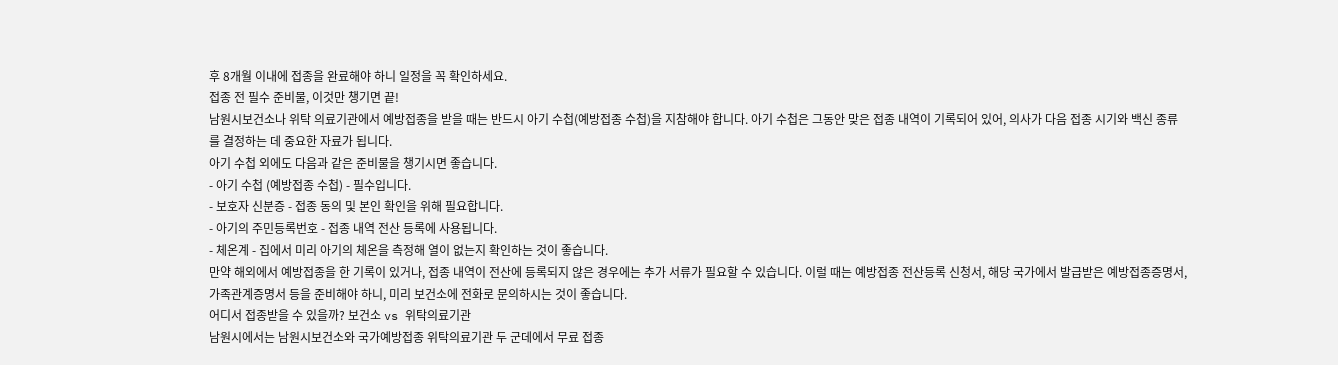후 8개월 이내에 접종을 완료해야 하니 일정을 꼭 확인하세요.
접종 전 필수 준비물, 이것만 챙기면 끝!
남원시보건소나 위탁 의료기관에서 예방접종을 받을 때는 반드시 아기 수첩(예방접종 수첩)을 지참해야 합니다. 아기 수첩은 그동안 맞은 접종 내역이 기록되어 있어, 의사가 다음 접종 시기와 백신 종류를 결정하는 데 중요한 자료가 됩니다.
아기 수첩 외에도 다음과 같은 준비물을 챙기시면 좋습니다.
- 아기 수첩 (예방접종 수첩) - 필수입니다.
- 보호자 신분증 - 접종 동의 및 본인 확인을 위해 필요합니다.
- 아기의 주민등록번호 - 접종 내역 전산 등록에 사용됩니다.
- 체온계 - 집에서 미리 아기의 체온을 측정해 열이 없는지 확인하는 것이 좋습니다.
만약 해외에서 예방접종을 한 기록이 있거나, 접종 내역이 전산에 등록되지 않은 경우에는 추가 서류가 필요할 수 있습니다. 이럴 때는 예방접종 전산등록 신청서, 해당 국가에서 발급받은 예방접종증명서, 가족관계증명서 등을 준비해야 하니, 미리 보건소에 전화로 문의하시는 것이 좋습니다.
어디서 접종받을 수 있을까? 보건소 vs 위탁의료기관
남원시에서는 남원시보건소와 국가예방접종 위탁의료기관 두 군데에서 무료 접종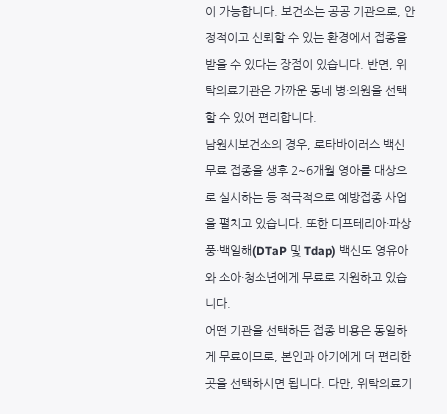이 가능합니다. 보건소는 공공 기관으로, 안정적이고 신뢰할 수 있는 환경에서 접종을 받을 수 있다는 장점이 있습니다. 반면, 위탁의료기관은 가까운 동네 병·의원을 선택할 수 있어 편리합니다.
남원시보건소의 경우, 로타바이러스 백신 무료 접종을 생후 2~6개월 영아를 대상으로 실시하는 등 적극적으로 예방접종 사업을 펼치고 있습니다. 또한 디프테리아·파상풍·백일해(DTaP 및 Tdap) 백신도 영유아와 소아·청소년에게 무료로 지원하고 있습니다.
어떤 기관을 선택하든 접종 비용은 동일하게 무료이므로, 본인과 아기에게 더 편리한 곳을 선택하시면 됩니다. 다만, 위탁의료기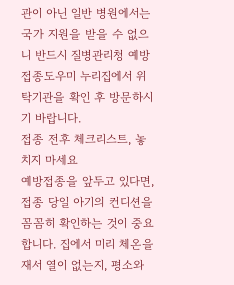관이 아닌 일반 병원에서는 국가 지원을 받을 수 없으니 반드시 질병관리청 예방접종도우미 누리집에서 위탁기관을 확인 후 방문하시기 바랍니다.
접종 전후 체크리스트, 놓치지 마세요
예방접종을 앞두고 있다면, 접종 당일 아기의 컨디션을 꼼꼼히 확인하는 것이 중요합니다. 집에서 미리 체온을 재서 열이 없는지, 평소와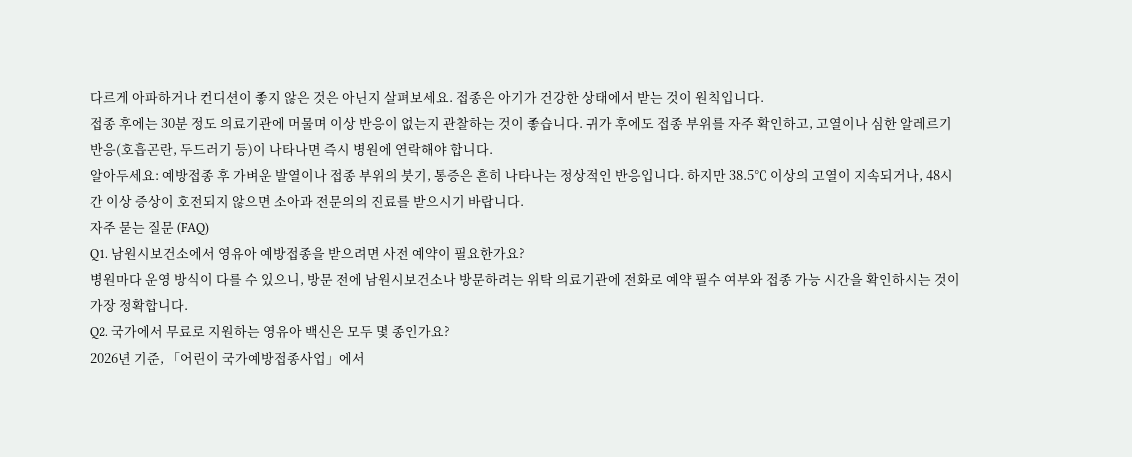다르게 아파하거나 컨디션이 좋지 않은 것은 아닌지 살펴보세요. 접종은 아기가 건강한 상태에서 받는 것이 원칙입니다.
접종 후에는 30분 정도 의료기관에 머물며 이상 반응이 없는지 관찰하는 것이 좋습니다. 귀가 후에도 접종 부위를 자주 확인하고, 고열이나 심한 알레르기 반응(호흡곤란, 두드러기 등)이 나타나면 즉시 병원에 연락해야 합니다.
알아두세요: 예방접종 후 가벼운 발열이나 접종 부위의 붓기, 통증은 흔히 나타나는 정상적인 반응입니다. 하지만 38.5℃ 이상의 고열이 지속되거나, 48시간 이상 증상이 호전되지 않으면 소아과 전문의의 진료를 받으시기 바랍니다.
자주 묻는 질문 (FAQ)
Q1. 남원시보건소에서 영유아 예방접종을 받으려면 사전 예약이 필요한가요?
병원마다 운영 방식이 다를 수 있으니, 방문 전에 남원시보건소나 방문하려는 위탁 의료기관에 전화로 예약 필수 여부와 접종 가능 시간을 확인하시는 것이 가장 정확합니다.
Q2. 국가에서 무료로 지원하는 영유아 백신은 모두 몇 종인가요?
2026년 기준, 「어린이 국가예방접종사업」에서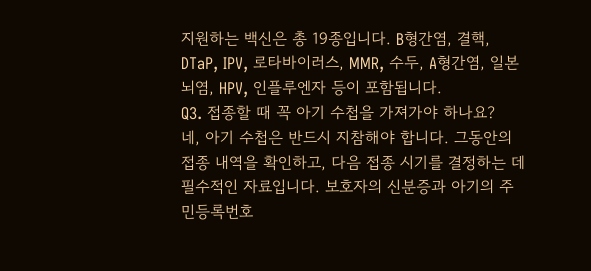지원하는 백신은 총 19종입니다. B형간염, 결핵, DTaP, IPV, 로타바이러스, MMR, 수두, A형간염, 일본뇌염, HPV, 인플루엔자 등이 포함됩니다.
Q3. 접종할 때 꼭 아기 수첩을 가져가야 하나요?
네, 아기 수첩은 반드시 지참해야 합니다. 그동안의 접종 내역을 확인하고, 다음 접종 시기를 결정하는 데 필수적인 자료입니다. 보호자의 신분증과 아기의 주민등록번호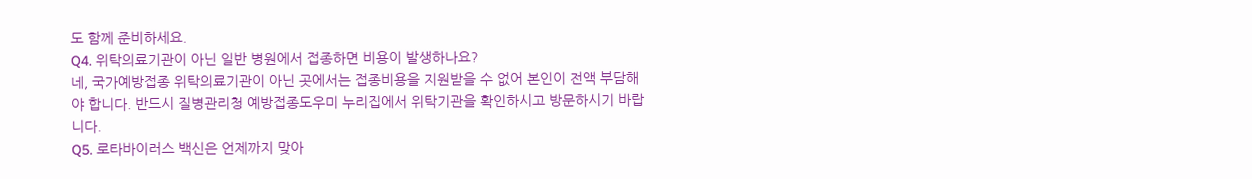도 함께 준비하세요.
Q4. 위탁의료기관이 아닌 일반 병원에서 접종하면 비용이 발생하나요?
네, 국가예방접종 위탁의료기관이 아닌 곳에서는 접종비용을 지원받을 수 없어 본인이 전액 부담해야 합니다. 반드시 질병관리청 예방접종도우미 누리집에서 위탁기관을 확인하시고 방문하시기 바랍니다.
Q5. 로타바이러스 백신은 언제까지 맞아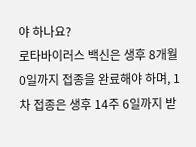야 하나요?
로타바이러스 백신은 생후 8개월 0일까지 접종을 완료해야 하며, 1차 접종은 생후 14주 6일까지 받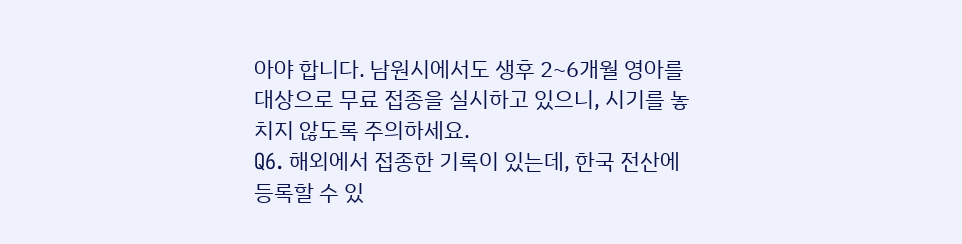아야 합니다. 남원시에서도 생후 2~6개월 영아를 대상으로 무료 접종을 실시하고 있으니, 시기를 놓치지 않도록 주의하세요.
Q6. 해외에서 접종한 기록이 있는데, 한국 전산에 등록할 수 있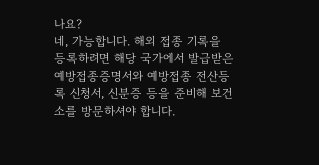나요?
네, 가능합니다. 해외 접종 기록을 등록하려면 해당 국가에서 발급받은 예방접종증명서와 예방접종 전산등록 신청서, 신분증 등을 준비해 보건소를 방문하셔야 합니다.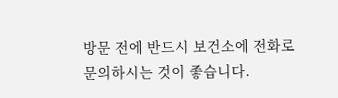방문 전에 반드시 보건소에 전화로 문의하시는 것이 좋습니다.